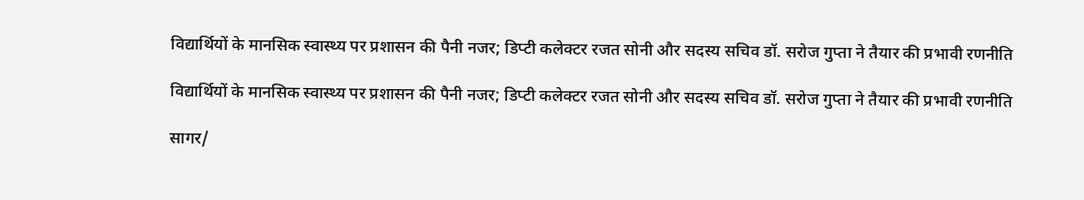विद्यार्थियों के मानसिक स्वास्थ्य पर प्रशासन की पैनी नजर; डिप्टी कलेक्टर रजत सोनी और सदस्य सचिव डॉ. सरोज गुप्ता ने तैयार की प्रभावी रणनीति

विद्यार्थियों के मानसिक स्वास्थ्य पर प्रशासन की पैनी नजर; डिप्टी कलेक्टर रजत सोनी और सदस्य सचिव डॉ. सरोज गुप्ता ने तैयार की प्रभावी रणनीति

सागर/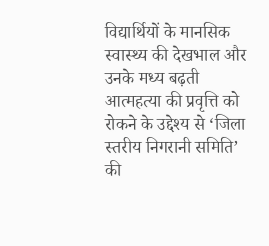विद्यार्थियों के मानसिक स्वास्थ्य की देखभाल और उनके मध्य बढ़ती आत्महत्या की प्रवृत्ति को रोकने के उद्देश्य से ‘जिला स्तरीय निगरानी समिति’ की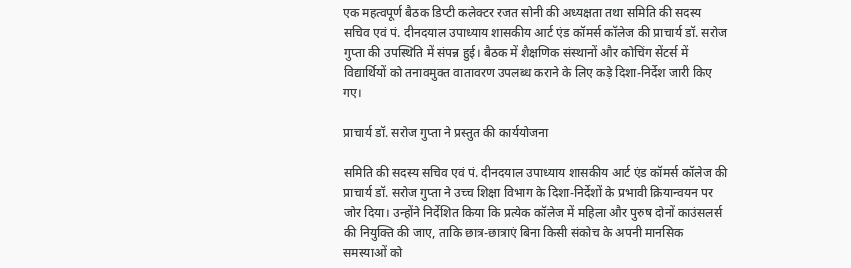एक महत्वपूर्ण बैठक डिप्टी कलेक्टर रजत सोनी की अध्यक्षता तथा समिति की सदस्य सचिव एवं पं. दीनदयाल उपाध्याय शासकीय आर्ट एंड कॉमर्स कॉलेज की प्राचार्य डॉ. सरोज गुप्ता की उपस्थिति में संपन्न हुई। बैठक में शैक्षणिक संस्थानों और कोचिंग सेंटर्स में विद्यार्थियों को तनावमुक्त वातावरण उपलब्ध कराने के लिए कड़े दिशा-निर्देश जारी किए गए।

प्राचार्य डॉ. सरोज गुप्ता ने प्रस्तुत की कार्ययोजना

समिति की सदस्य सचिव एवं पं. दीनदयाल उपाध्याय शासकीय आर्ट एंड कॉमर्स कॉलेज की प्राचार्य डॉ. सरोज गुप्ता ने उच्च शिक्षा विभाग के दिशा-निर्देशों के प्रभावी क्रियान्वयन पर जोर दिया। उन्होंने निर्देशित किया कि प्रत्येक कॉलेज में महिला और पुरुष दोनों काउंसलर्स की नियुक्ति की जाए, ताकि छात्र-छात्राएं बिना किसी संकोच के अपनी मानसिक समस्याओं को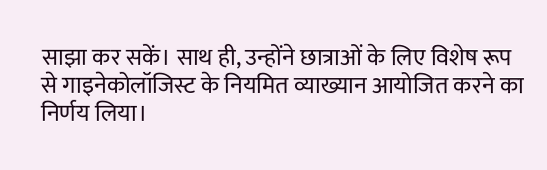साझा कर सकें। साथ ही, उन्होंने छात्राओं के लिए विशेष रूप से गाइनेकोलॉजिस्ट के नियमित व्याख्यान आयोजित करने का निर्णय लिया।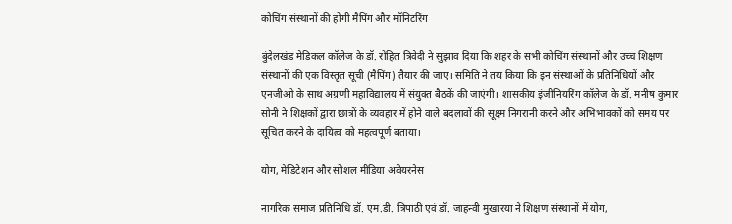कोचिंग संस्थानों की होगी मैपिंग और मॉनिटरिंग

बुंदेलखंड मेडिकल कॉलेज के डॉ. रोहित त्रिवेदी ने सुझाव दिया कि शहर के सभी कोचिंग संस्थानों और उच्च शिक्षण संस्थानों की एक विस्तृत सूची (मैपिंग) तैयार की जाए। समिति ने तय किया कि इन संस्थाओं के प्रतिनिधियों और एनजीओ के साथ अग्रणी महाविद्यालय में संयुक्त बैठकें की जाएंगी। शासकीय इंजीनियरिंग कॉलेज के डॉ. मनीष कुमार सोनी ने शिक्षकों द्वारा छात्रों के व्यवहार में होने वाले बदलावों की सूक्ष्म निगरानी करने और अभिभावकों को समय पर सूचित करने के दायित्व को महत्वपूर्ण बताया।

योग, मेडिटेशन और सोशल मीडिया अवेयरनेस

नागरिक समाज प्रतिनिधि डॉ. एम.डी. त्रिपाठी एवं डॉ. जाहन्वी मुखारया ने शिक्षण संस्थानों में योग,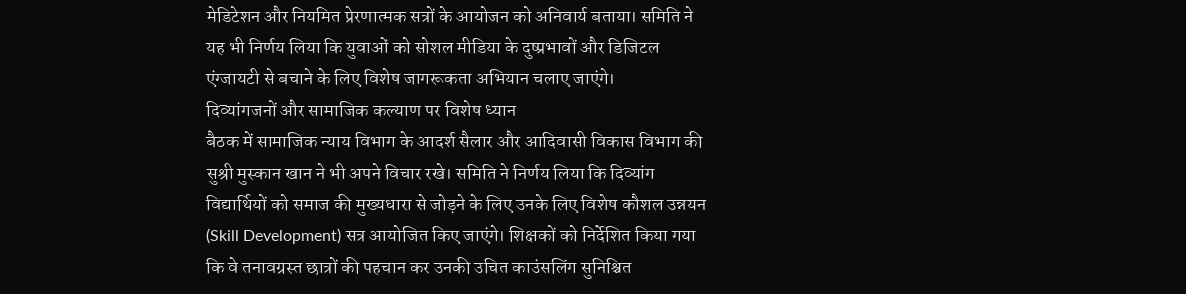मेडिटेशन और नियमित प्रेरणात्मक सत्रों के आयोजन को अनिवार्य बताया। समिति ने यह भी निर्णय लिया कि युवाओं को सोशल मीडिया के दुष्प्रभावों और डिजिटल एंग्जायटी से बचाने के लिए विशेष जागरूकता अभियान चलाए जाएंगे।
दिव्यांगजनों और सामाजिक कल्याण पर विशेष ध्यान
बैठक में सामाजिक न्याय विभाग के आदर्श सैलार और आदिवासी विकास विभाग की सुश्री मुस्कान खान ने भी अपने विचार रखे। समिति ने निर्णय लिया कि दिव्यांग विद्यार्थियों को समाज की मुख्यधारा से जोड़ने के लिए उनके लिए विशेष कौशल उन्नयन (Skill Development) सत्र आयोजित किए जाएंगे। शिक्षकों को निर्देशित किया गया कि वे तनावग्रस्त छात्रों की पहचान कर उनकी उचित काउंसलिंग सुनिश्चित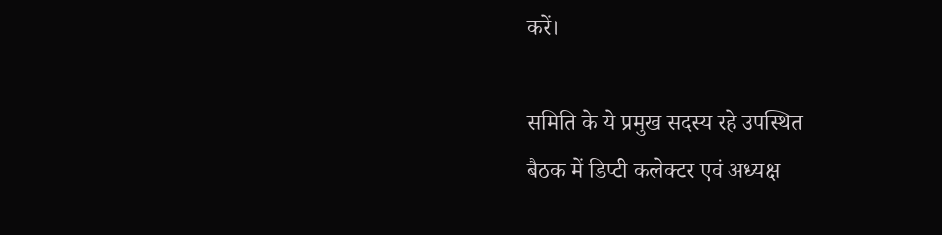करें।

समिति के ये प्रमुख सदस्य रहे उपस्थित
बैठक में डिप्टी कलेक्टर एवं अध्यक्ष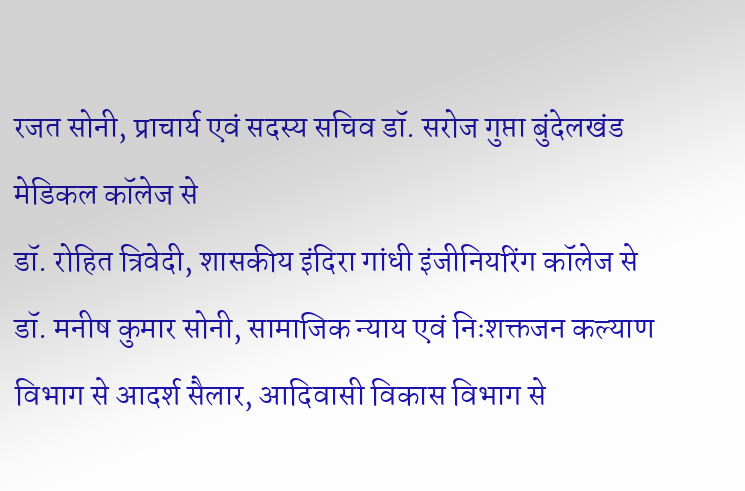रजत सोनी, प्राचार्य एवं सदस्य सचिव डॉ. सरोज गुप्ता बुंदेलखंड मेडिकल कॉलेज से
डॉ. रोहित त्रिवेदी, शासकीय इंदिरा गांधी इंजीनियरिंग कॉलेज से
डॉ. मनीष कुमार सोनी, सामाजिक न्याय एवं निःशक्तजन कल्याण विभाग से आदर्श सैलार, आदिवासी विकास विभाग से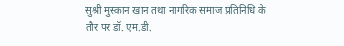सुश्री मुस्कान खान तथा नागरिक समाज प्रतिनिधि के तौर पर डॉ. एम.डी.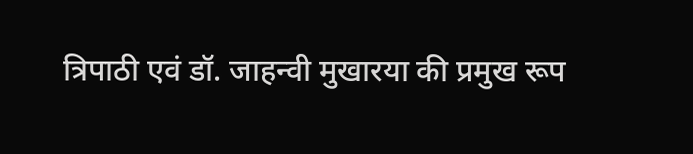त्रिपाठी एवं डॉ. जाहन्वी मुखारया की प्रमुख रूप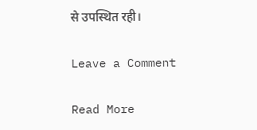से उपस्थित रही।

Leave a Comment

Read More